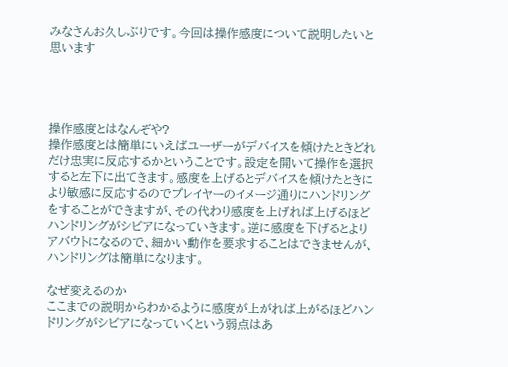みなさんお久しぶりです。今回は操作感度について説明したいと思います




操作感度とはなんぞや?
操作感度とは簡単にいえばユーザーがデバイスを傾けたときどれだけ忠実に反応するかということです。設定を開いて操作を選択すると左下に出てきます。感度を上げるとデバイスを傾けたときにより敏感に反応するのでプレイヤーのイメージ通りにハンドリングをすることができますが、その代わり感度を上げれば上げるほどハンドリングがシビアになっていきます。逆に感度を下げるとよりアバウトになるので、細かい動作を要求することはできませんが、ハンドリングは簡単になります。

なぜ変えるのか
ここまでの説明からわかるように感度が上がれば上がるほどハンドリングがシビアになっていくという弱点はあ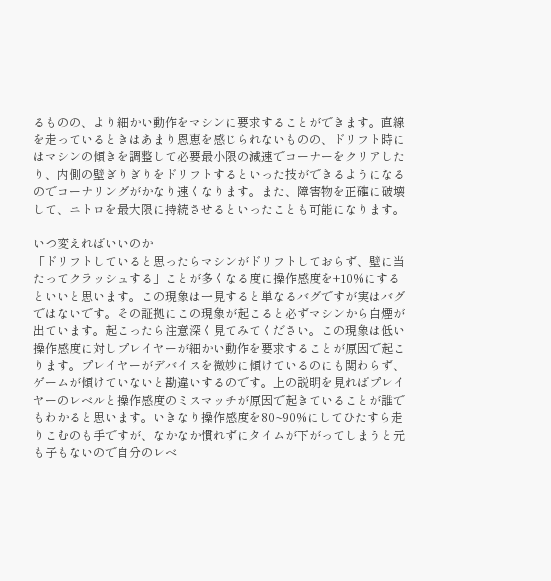るものの、より細かい動作をマシンに要求することができます。直線を走っているときはあまり恩恵を感じられないものの、ドリフト時にはマシンの傾きを調整して必要最小限の減速でコーナーをクリアしたり、内側の壁ぎりぎりをドリフトするといった技ができるようになるのでコーナリングがかなり速くなります。また、障害物を正確に破壊して、ニトロを最大限に持続させるといったことも可能になります。

いつ変えればいいのか
「ドリフトしていると思ったらマシンがドリフトしておらず、壁に当たってクラッシュする」ことが多くなる度に操作感度を+10%にするといいと思います。この現象は一見すると単なるバグですが実はバグではないです。その証拠にこの現象が起こると必ずマシンから白煙が出ています。起こったら注意深く見てみてください。この現象は低い操作感度に対しプレイヤーが細かい動作を要求することが原因で起こります。プレイヤーがデバイスを微妙に傾けているのにも関わらず、ゲームが傾けていないと勘違いするのです。上の説明を見ればプレイヤーのレベルと操作感度のミスマッチが原因で起きていることが誰でもわかると思います。いきなり操作感度を80~90%にしてひたすら走りこむのも手ですが、なかなか慣れずにタイムが下がってしまうと元も子もないので自分のレベ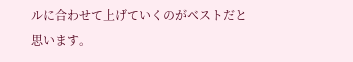ルに合わせて上げていくのがベストだと思います。